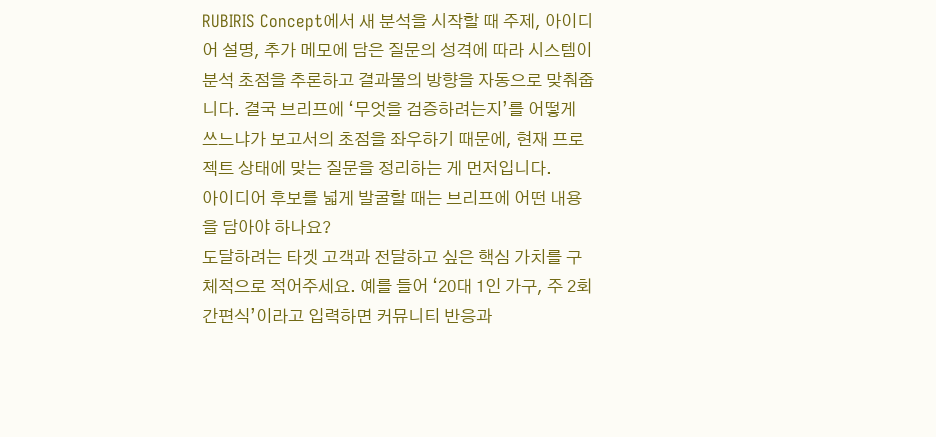RUBIRIS Concept에서 새 분석을 시작할 때 주제, 아이디어 설명, 추가 메모에 담은 질문의 성격에 따라 시스템이 분석 초점을 추론하고 결과물의 방향을 자동으로 맞춰줍니다. 결국 브리프에 ‘무엇을 검증하려는지’를 어떻게 쓰느냐가 보고서의 초점을 좌우하기 때문에, 현재 프로젝트 상태에 맞는 질문을 정리하는 게 먼저입니다.
아이디어 후보를 넓게 발굴할 때는 브리프에 어떤 내용을 담아야 하나요?
도달하려는 타겟 고객과 전달하고 싶은 핵심 가치를 구체적으로 적어주세요. 예를 들어 ‘20대 1인 가구, 주 2회 간편식’이라고 입력하면 커뮤니티 반응과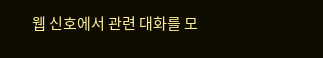웹 신호에서 관련 대화를 모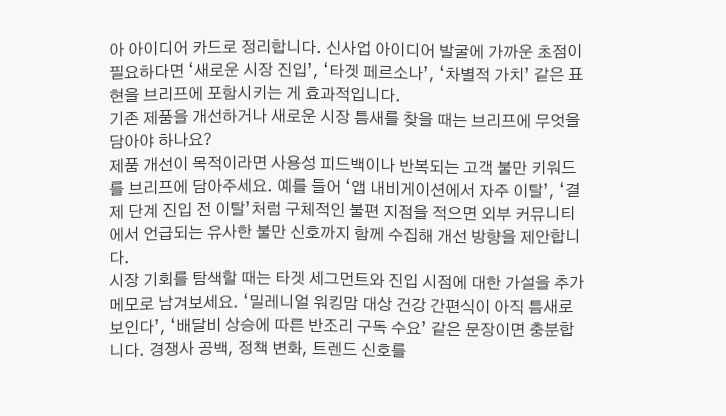아 아이디어 카드로 정리합니다. 신사업 아이디어 발굴에 가까운 초점이 필요하다면 ‘새로운 시장 진입’, ‘타겟 페르소나’, ‘차별적 가치’ 같은 표현을 브리프에 포함시키는 게 효과적입니다.
기존 제품을 개선하거나 새로운 시장 틈새를 찾을 때는 브리프에 무엇을 담아야 하나요?
제품 개선이 목적이라면 사용성 피드백이나 반복되는 고객 불만 키워드를 브리프에 담아주세요. 예를 들어 ‘앱 내비게이션에서 자주 이탈’, ‘결제 단계 진입 전 이탈’처럼 구체적인 불편 지점을 적으면 외부 커뮤니티에서 언급되는 유사한 불만 신호까지 함께 수집해 개선 방향을 제안합니다.
시장 기회를 탐색할 때는 타겟 세그먼트와 진입 시점에 대한 가설을 추가 메모로 남겨보세요. ‘밀레니얼 워킹맘 대상 건강 간편식이 아직 틈새로 보인다’, ‘배달비 상승에 따른 반조리 구독 수요’ 같은 문장이면 충분합니다. 경쟁사 공백, 정책 변화, 트렌드 신호를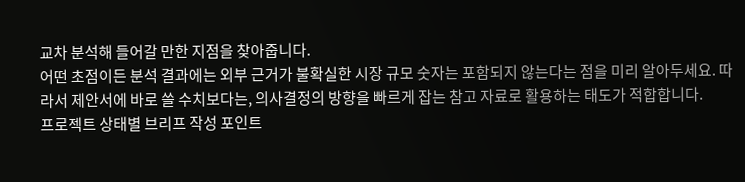교차 분석해 들어갈 만한 지점을 찾아줍니다.
어떤 초점이든 분석 결과에는 외부 근거가 불확실한 시장 규모 숫자는 포함되지 않는다는 점을 미리 알아두세요. 따라서 제안서에 바로 쓸 수치보다는, 의사결정의 방향을 빠르게 잡는 참고 자료로 활용하는 태도가 적합합니다.
프로젝트 상태별 브리프 작성 포인트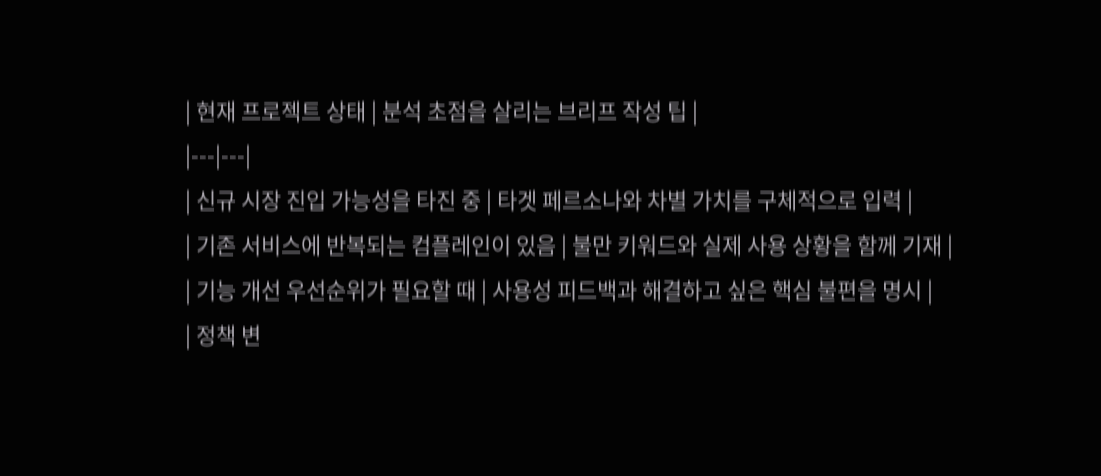| 현재 프로젝트 상태 | 분석 초점을 살리는 브리프 작성 팁 |
|---|---|
| 신규 시장 진입 가능성을 타진 중 | 타겟 페르소나와 차별 가치를 구체적으로 입력 |
| 기존 서비스에 반복되는 컴플레인이 있음 | 불만 키워드와 실제 사용 상황을 함께 기재 |
| 기능 개선 우선순위가 필요할 때 | 사용성 피드백과 해결하고 싶은 핵심 불편을 명시 |
| 정책 변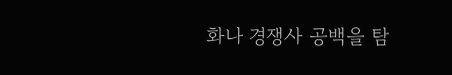화나 경쟁사 공백을 탐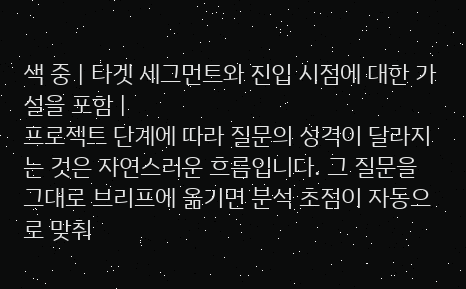색 중 | 타겟 세그먼트와 진입 시점에 대한 가설을 포함 |
프로젝트 단계에 따라 질문의 성격이 달라지는 것은 자연스러운 흐름입니다. 그 질문을 그대로 브리프에 옮기면 분석 초점이 자동으로 맞춰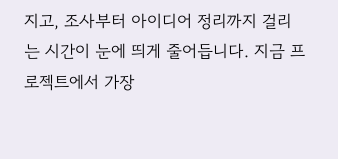지고, 조사부터 아이디어 정리까지 걸리는 시간이 눈에 띄게 줄어듭니다. 지금 프로젝트에서 가장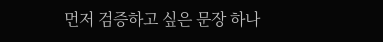먼저 검증하고 싶은 문장 하나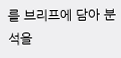를 브리프에 담아 분석을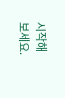시작해 보세요.